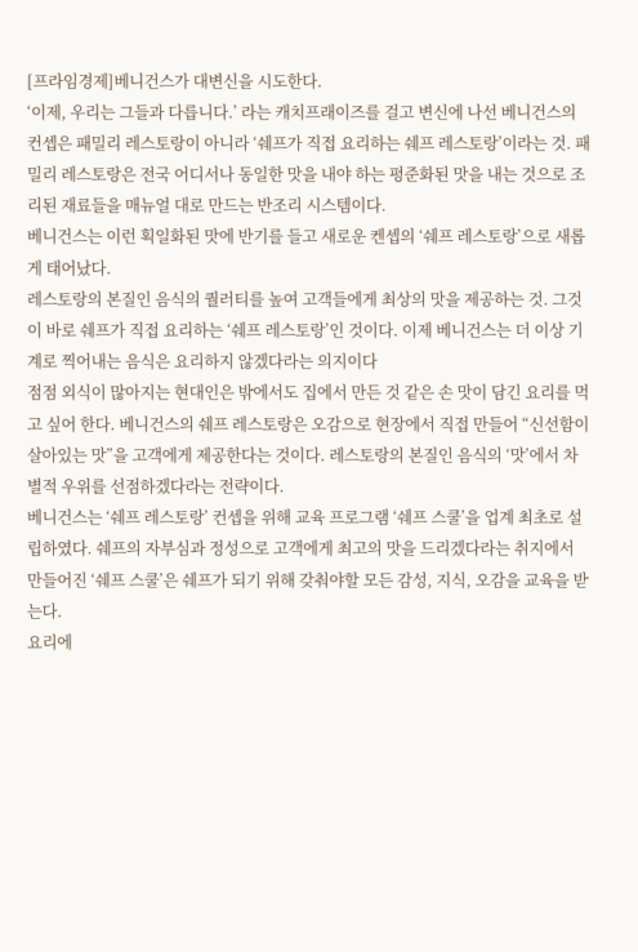[프라임경제]베니건스가 대변신을 시도한다.
‘이제, 우리는 그들과 다릅니다.’ 라는 캐치프래이즈를 걸고 변신에 나선 베니건스의 컨셉은 패밀리 레스토랑이 아니라 ‘쉐프가 직접 요리하는 쉐프 레스토랑’이라는 것. 패밀리 레스토랑은 전국 어디서나 동일한 맛을 내야 하는 평준화된 맛을 내는 것으로 조리된 재료들을 매뉴얼 대로 만드는 반조리 시스템이다.
베니건스는 이런 획일화된 맛에 반기를 들고 새로운 켄셉의 ‘쉐프 레스토랑’으로 새롭게 태어났다.
레스토랑의 본질인 음식의 퀄러티를 높여 고객들에게 최상의 맛을 제공하는 것. 그것이 바로 쉐프가 직접 요리하는 ‘쉐프 레스토랑’인 것이다. 이제 베니건스는 더 이상 기계로 찍어내는 음식은 요리하지 않겠다라는 의지이다
점점 외식이 많아지는 현대인은 밖에서도 집에서 만든 것 같은 손 맛이 담긴 요리를 먹고 싶어 한다. 베니건스의 쉐프 레스토랑은 오감으로 현장에서 직접 만들어 “신선함이 살아있는 맛”을 고객에게 제공한다는 것이다. 레스토랑의 본질인 음식의 ‘맛’에서 차별적 우위를 선점하겠다라는 전략이다.
베니건스는 ‘쉐프 레스토랑’ 컨셉을 위해 교육 프로그램 ‘쉐프 스쿨’을 업계 최초로 설립하였다. 쉐프의 자부심과 정성으로 고객에게 최고의 맛을 드리겠다라는 취지에서 만들어진 ‘쉐프 스쿨’은 쉐프가 되기 위해 갖춰야할 모든 감성, 지식, 오감을 교육을 받는다.
요리에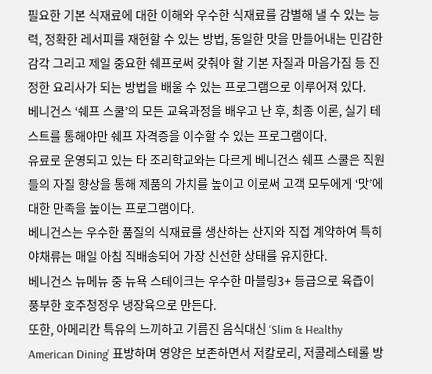필요한 기본 식재료에 대한 이해와 우수한 식재료를 감별해 낼 수 있는 능력, 정확한 레서피를 재현할 수 있는 방법, 동일한 맛을 만들어내는 민감한 감각 그리고 제일 중요한 쉐프로써 갖춰야 할 기본 자질과 마음가짐 등 진정한 요리사가 되는 방법을 배울 수 있는 프로그램으로 이루어져 있다.
베니건스 ‘쉐프 스쿨’의 모든 교육과정을 배우고 난 후, 최종 이론, 실기 테스트를 통해야만 쉐프 자격증을 이수할 수 있는 프로그램이다.
유료로 운영되고 있는 타 조리학교와는 다르게 베니건스 쉐프 스쿨은 직원들의 자질 향상을 통해 제품의 가치를 높이고 이로써 고객 모두에게 ‘맛’에 대한 만족을 높이는 프로그램이다.
베니건스는 우수한 품질의 식재료를 생산하는 산지와 직접 계약하여 특히 야채류는 매일 아침 직배송되어 가장 신선한 상태를 유지한다.
베니건스 뉴메뉴 중 뉴욕 스테이크는 우수한 마블링3+ 등급으로 육즙이 풍부한 호주청정우 냉장육으로 만든다.
또한, 아메리칸 특유의 느끼하고 기름진 음식대신 ‘Slim & Healthy American Dining’ 표방하며 영양은 보존하면서 저칼로리, 저콜레스테롤 방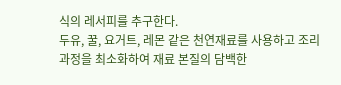식의 레서피를 추구한다.
두유, 꿀, 요거트, 레몬 같은 천연재료를 사용하고 조리과정을 최소화하여 재료 본질의 담백한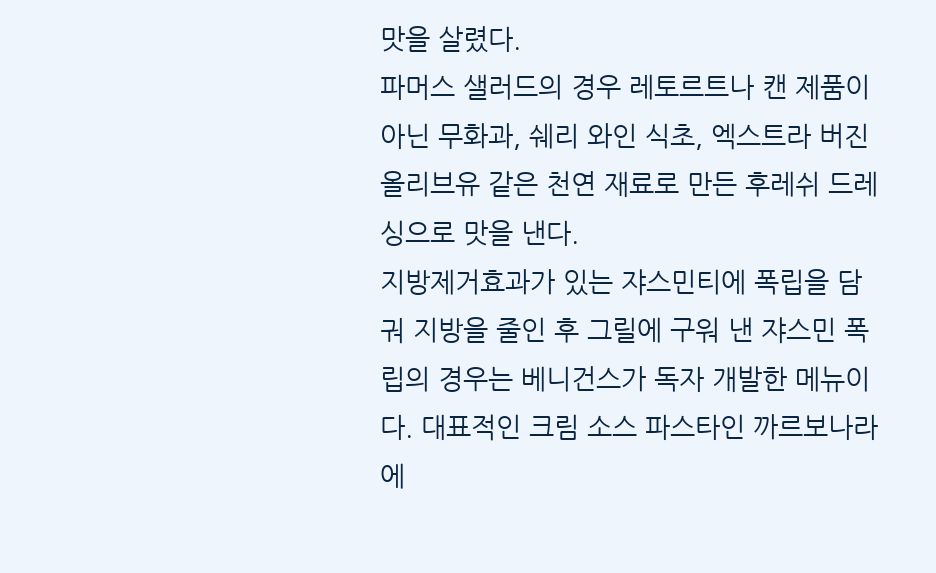맛을 살렸다.
파머스 샐러드의 경우 레토르트나 캔 제품이 아닌 무화과, 쉐리 와인 식초, 엑스트라 버진 올리브유 같은 천연 재료로 만든 후레쉬 드레싱으로 맛을 낸다.
지방제거효과가 있는 쟈스민티에 폭립을 담궈 지방을 줄인 후 그릴에 구워 낸 쟈스민 폭립의 경우는 베니건스가 독자 개발한 메뉴이다. 대표적인 크림 소스 파스타인 까르보나라에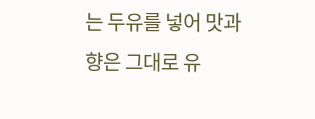는 두유를 넣어 맛과 향은 그대로 유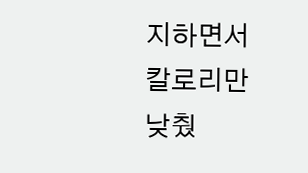지하면서 칼로리만 낮췄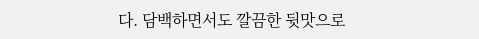다. 담백하면서도 깔끔한 뒷맛으로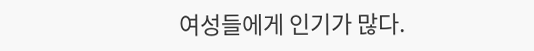여성들에게 인기가 많다.